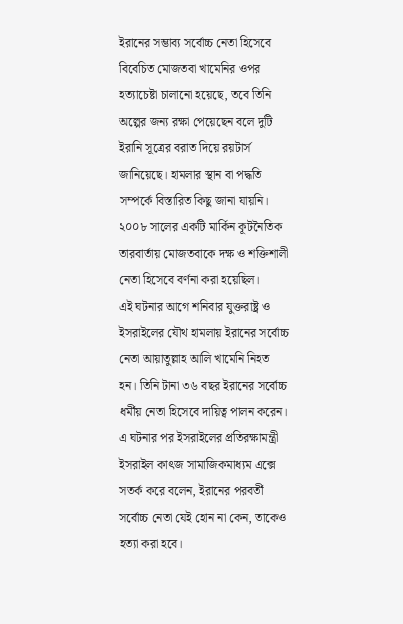ইরানের সম্ভাব্য সর্বোচ্চ নেতা হিসেবে বিবেচিত মোজতবা খামেনির ওপর হত্যাচেষ্টা চালানো হয়েছে, তবে তিনি অল্পের জন্য রক্ষা পেয়েছেন বলে দুটি ইরানি সূত্রের বরাত দিয়ে রয়টার্স জানিয়েছে। হামলার স্থান বা পদ্ধতি সম্পর্কে বিস্তারিত কিছু জানা যায়নি। ২০০৮ সালের একটি মার্কিন কূটনৈতিক তারবার্তায় মোজতবাকে দক্ষ ও শক্তিশালী নেতা হিসেবে বর্ণনা করা হয়েছিল।
এই ঘটনার আগে শনিবার যুক্তরাষ্ট্র ও ইসরাইলের যৌথ হামলায় ইরানের সর্বোচ্চ নেতা আয়াতুল্লাহ আলি খামেনি নিহত হন। তিনি টানা ৩৬ বছর ইরানের সর্বোচ্চ ধর্মীয় নেতা হিসেবে দায়িত্ব পালন করেন। এ ঘটনার পর ইসরাইলের প্রতিরক্ষামন্ত্রী ইসরাইল কাৎজ সামাজিকমাধ্যম এক্সে সতর্ক করে বলেন, ইরানের পরবর্তী সর্বোচ্চ নেতা যেই হোন না কেন, তাকেও হত্যা করা হবে।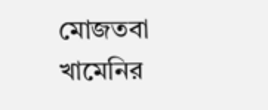মোজতবা খামেনির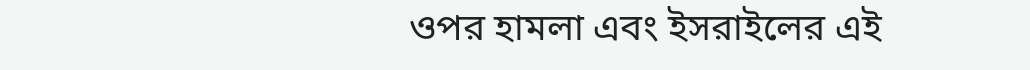ওপর হামলা এবং ইসরাইলের এই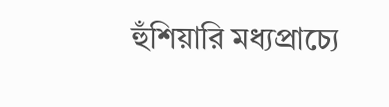হুঁশিয়ারি মধ্যপ্রাচ্যে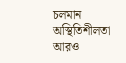চলমান অস্থিতিশীলতা আরও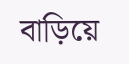বাড়িয়ে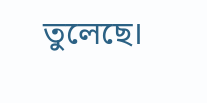তুলেছে।